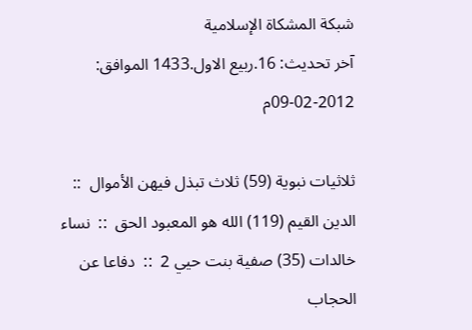شبكة المشكاة الإسلامية
آخر تحديث: 16.ربيع الاول.1433 الموافق: 2012-02-09م

ثلاثيات نبوية (59) ثلاث تبذل فيهن الأموال  ::  الدين القيم (119) الله هو المعبود الحق  ::  نساء خالدات (35) صفية بنت حيي 2  ::  دفاعا عن الحجاب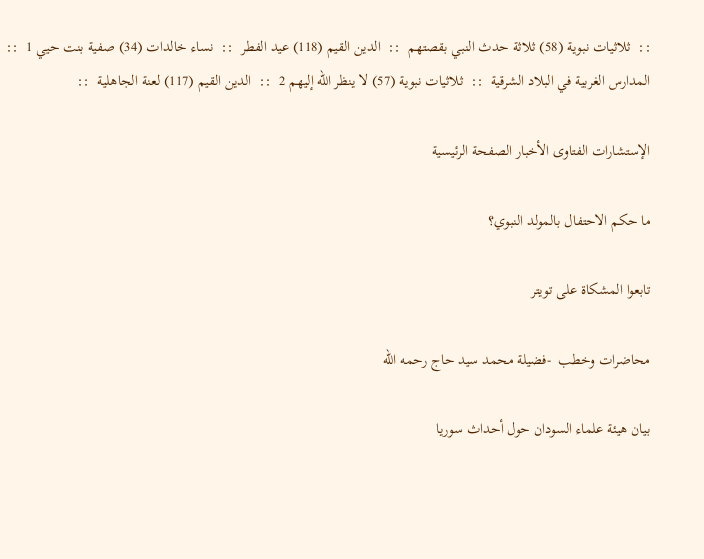::  ثلاثيات نبوية (58) ثلاثة حدث النبي بقصتهم  ::  الدين القيم (118) عيد الفطر  ::  نساء خالدات (34) صفية بنت حيي 1  ::  المدارس الغربية في البلاد الشرقية  ::  ثلاثيات نبوية (57) لا ينظر الله إليهم 2  ::  الدين القيم (117) لعنة الجاهلية  ::

الإستشارات الفتاوى الأخبار الصفحة الرئيسية

ما حكم الاحتفال بالمولد النبوي؟

تابعوا المشكاة على تويتر

محاضرات وخطب  -فضيلة محمد سيد حاج رحمه الله

بيان هيئة علماء السودان حول أحداث سوريا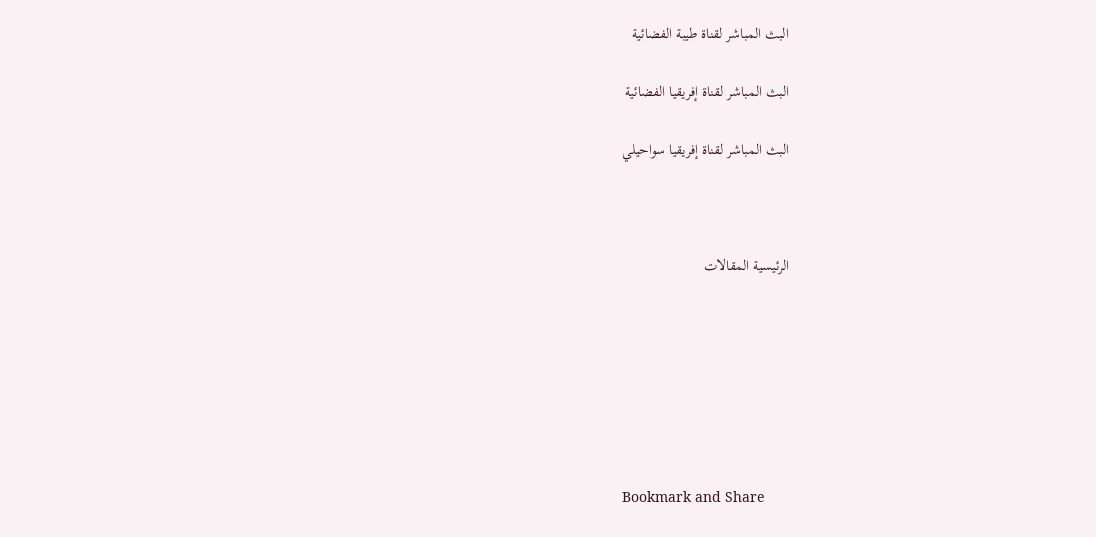البث المباشر لقناة طيبة الفضائية

البث المباشر لقناة إفريقيا الفضائية

البث المباشر لقناة إفريقيا سواحيلي



الرئيسية المقالات







Bookmark and Share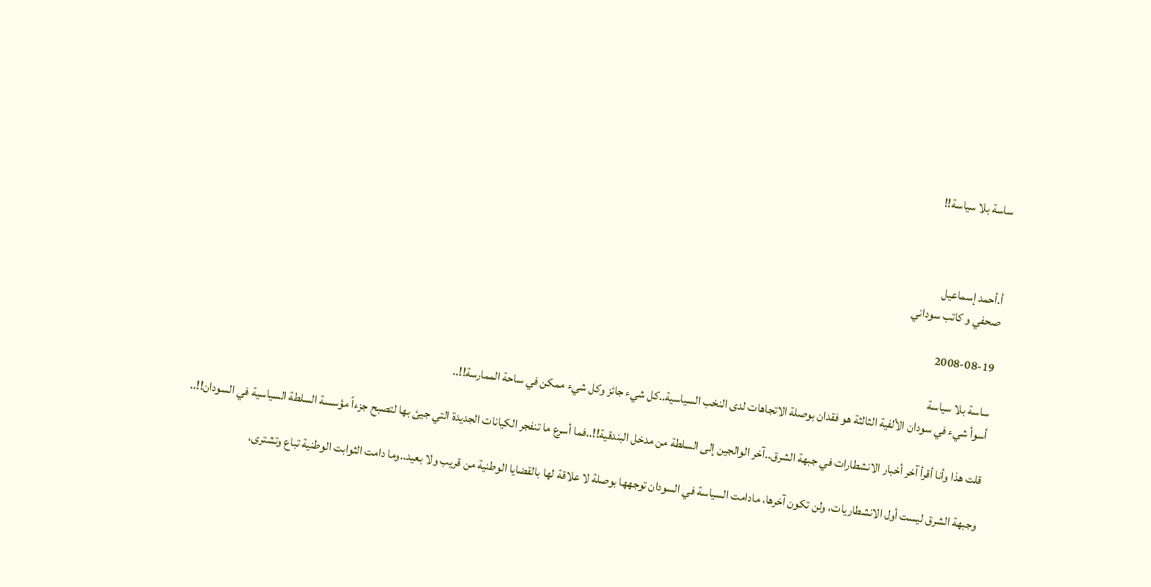ساسة بلا سياسة!!



أ.أحمد إسماعيل
صحفي و كاتب سوداني

2008-08-19

ساسة بلا سياسة
أسوأ شيء في سودان الألفية الثالثة هو فقدان بوصلة الاتجاهات لدى النخب السياسية..كل شيء جائز وكل شيء ممكن في ساحة الممارسة!!..

قلت هذا وأنا أقرأ آخر أخبار الانشطارات في جبهة الشرق..آخر الوالجين إلى السلطة من مدخل البندقية!!..فما أسرع ما تنفجر الكيانات الجديدة التي جيئ بها لتصبح جزءاً مؤسسة السلطة السياسية في السودان!!..

وجبهة الشرق ليست أول الانشطاريات، ولن تكون آخرها، مادامت السياسة في السودان توجهها بوصلة لا علاقة لها بالقضايا الوطنية من قريب ولا بعيد..وما دامت الثوابت الوطنية تباع وتشترى،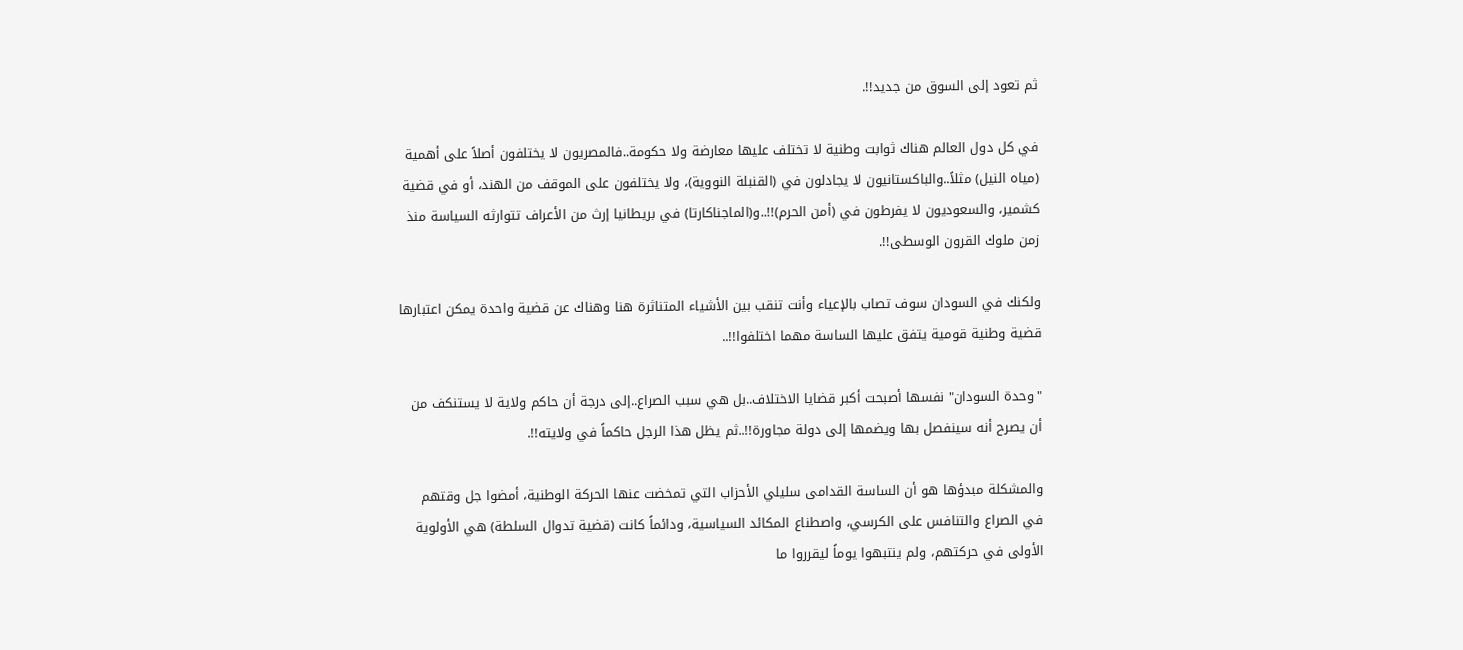ثم تعود إلى السوق من جديد!!.

في كل دول العالم هناك ثوابت وطنية لا تختلف عليها معارضة ولا حكومة..فالمصريون لا يختلفون أصلاً على أهمية (مياه النيل) مثلاً..والباكستانيون لا يجادلون في (القنبلة النووية)، ولا يختلفون على الموقف من الهند، أو في قضية كشمير، والسعوديون لا يفرطون في (أمن الحرم)!!..و(الماجناكارتا) في بريطانيا إرث من الأعراف تتوارثه السياسة منذ زمن ملوك القرون الوسطى!!.

ولكنك في السودان سوف تصاب بالإعياء وأنت تنقب بين الأشياء المتناثرة هنا وهناك عن قضية واحدة يمكن اعتبارها قضية وطنية قومية يتفق عليها الساسة مهما اختلفوا!!..

"وحدة السودان" نفسها أصبحت أكبر قضايا الاختلاف..بل هي سبب الصراع..إلى درجة أن حاكم ولاية لا يستنكف من أن يصرح أنه سينفصل بها ويضمها إلى دولة مجاورة!!..ثم يظل هذا الرجل حاكماً في ولايته!!.

والمشكلة مبدؤها هو أن الساسة القدامى سليلي الأحزاب التي تمخضت عنها الحركة الوطنية، أمضوا جل وقتهم في الصراع والتنافس على الكرسي، واصطناع المكائد السياسية، ودائماً كانت (قضية تدوال السلطة) هي الأولوية الأولى في حركتهم، ولم ينتبهوا يوماً ليقرروا ما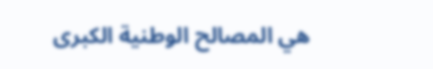هي المصالح الوطنية الكبرى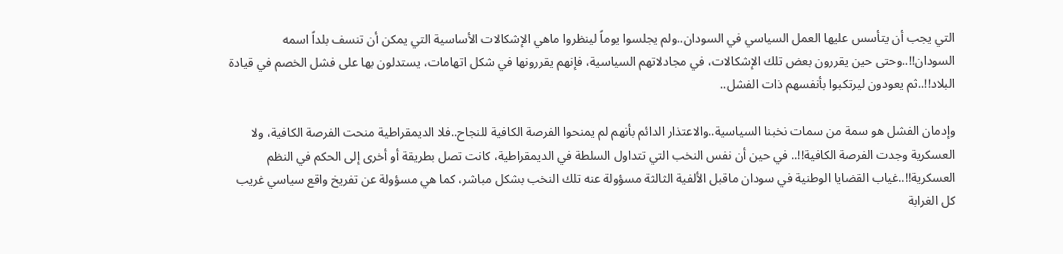التي يجب أن يتأسس عليها العمل السياسي في السودان..ولم يجلسوا يوماً لينظروا ماهي الإشكالات الأساسية التي يمكن أن تنسف بلداً اسمه السودان!!..وحتى حين يقررون بعض تلك الإشكالات، في مجادلاتهم السياسية، فإنهم يقررونها في شكل اتهامات، يستدلون بها على فشل الخصم في قيادة البلاد!!..ثم يعودون ليرتكبوا بأنفسهم ذات الفشل..

وإدمان الفشل هو سمة من سمات نخبنا السياسية..والاعتذار الدائم بأنهم لم يمنحوا الفرصة الكافية للنجاح..فلا الديمقراطية منحت الفرصة الكافية، ولا العسكرية وجدت الفرصة الكافية!!.. في حين أن نفس النخب التي تتداول السلطة في الديمقراطية، كانت تصل بطريقة أو أخرى إلى الحكم في النظم العسكرية!!..غياب القضايا الوطنية في سودان ماقبل الألفية الثالثة مسؤولة عنه تلك النخب بشكل مباشر، كما هي مسؤولة عن تفريخ واقع سياسي غريب كل الغرابة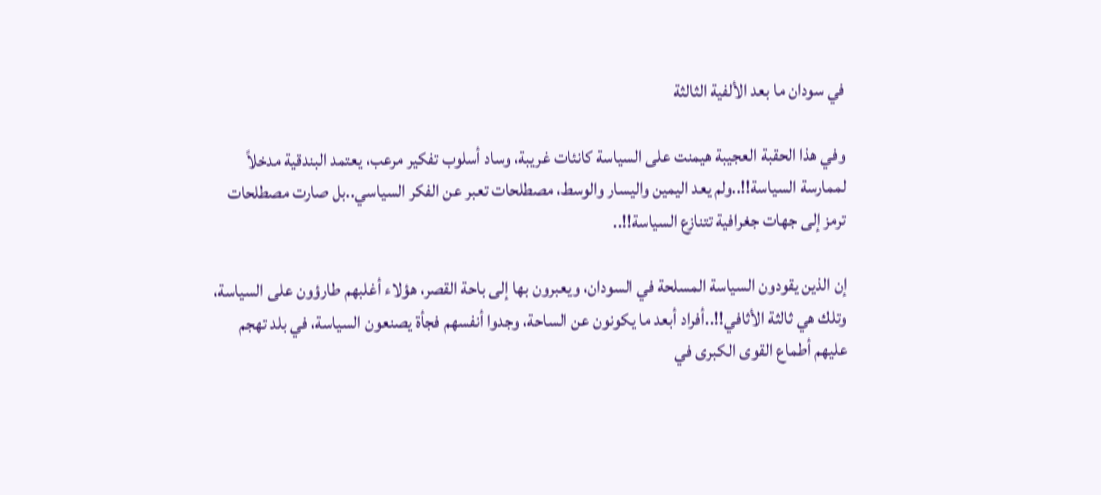في سودان ما بعد الألفية الثالثة

وفي هذا الحقبة العجيبة هيمنت على السياسة كانئات غريبة، وساد أسلوب تفكير مرعب، يعتمد البندقية مدخلاً لممارسة السياسة!!..ولم يعد اليمين واليسار والوسط، مصطلحات تعبر عن الفكر السياسي..بل صارت مصطلحات ترمز إلى جهات جغرافية تتنازع السياسة!!..

إن الذين يقودون السياسة المسلحة في السودان، ويعبرون بها إلى باحة القصر، هؤلاء أغلبهم طارؤون على السياسة، وتلك هي ثالثة الأثافي!!..أفراد أبعد ما يكونون عن الساحة، وجدوا أنفسهم فجأة يصنعون السياسة، في بلد تهجم عليهم أطماع القوى الكبرى في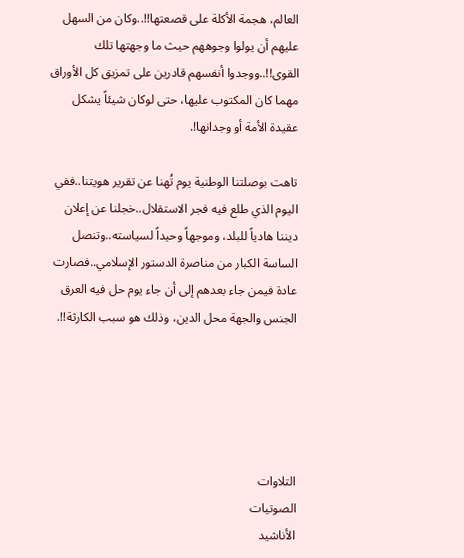العالم، هجمة الأكلة على قصعتها!!..وكان من السهل عليهم أن يولوا وجوههم حيث ما وجهتها تلك القوى!!..ووجدوا أنفسهم قادرين على تمزيق كل الأوراق مهما كان المكتوب عليها، حتى لوكان شيئاً يشكل عقيدة الأمة أو وجدانها!.

تاهت بوصلتنا الوطنية يوم تُهنا عن تقرير هويتنا..ففي اليوم الذي طلع فيه فجر الاستقلال..خجلنا عن إعلان ديننا هادياً للبلد، وموجهاً وحيداً لسياسته..وتنصل الساسة الكبار من مناصرة الدستور الإسلامي..فصارت عادة فيمن جاء بعدهم إلى أن جاء يوم حل فيه العرق الجنس والجهة محل الدين، وذلك هو سبب الكارثة!!.





التلاوات
الصوتيات
الأناشيد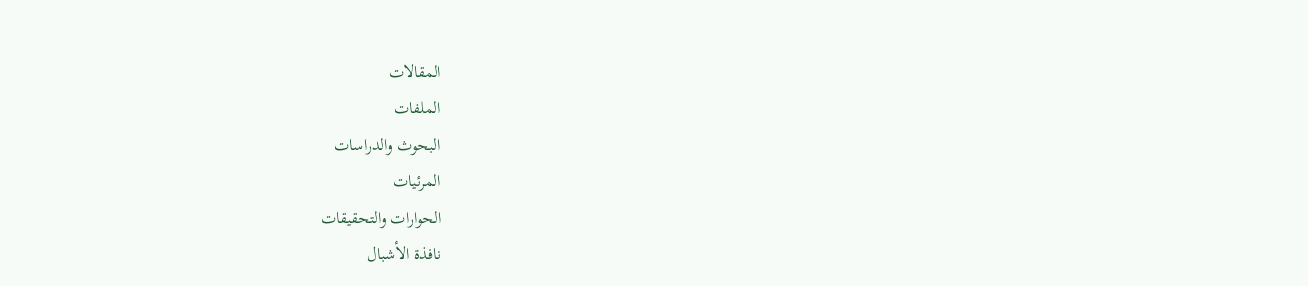المقالات
الملفات
البحوث والدراسات
المرئيات
الحوارات والتحقيقات
نافذة الأشبال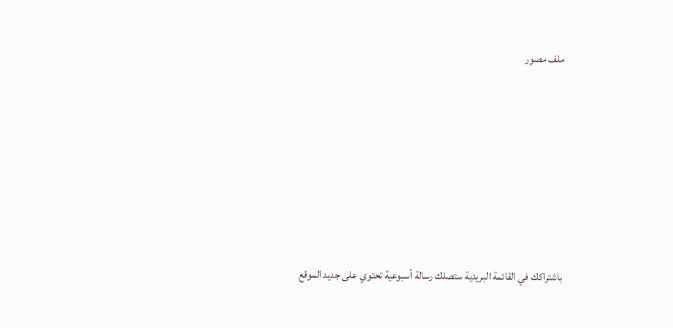ملف مصور









باشتراكك في القائمة البريدية ستصلك رسالة أسبوعية تحتوي على جديد الموقع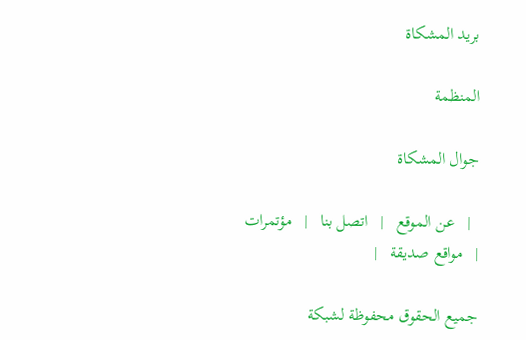بريد المشكاة

المنظمة

جوال المشكاة

  |   عن الموقع   |   اتصل بنا   |   مؤتمرات   |   مواقع صديقة   |

جميع الحقوق محفوظة لشبكة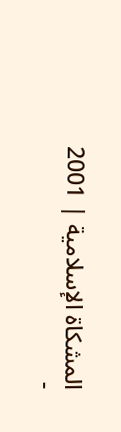المشكاة الإسلامية | 2001 -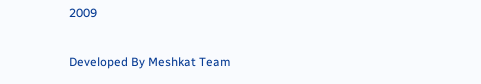2009

Developed By Meshkat Team